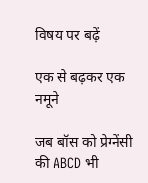विषय पर बढ़ें

एक से बढ़कर एक नमूने

जब बॉस को प्रेग्नेंसी की ABCD भी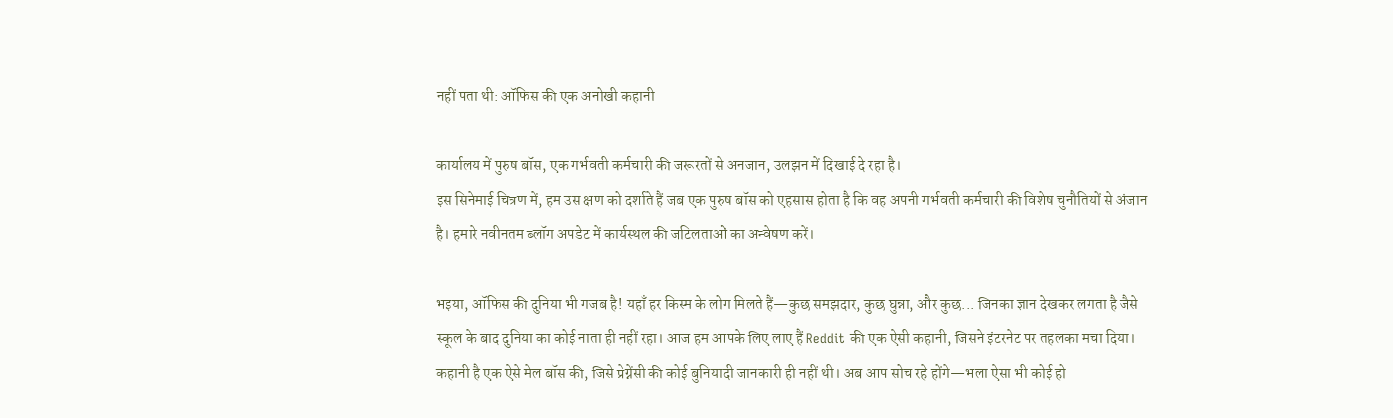नहीं पता थी: ऑफिस की एक अनोखी कहानी

कार्यालय में पुरुष बॉस, एक गर्भवती कर्मचारी की जरूरतों से अनजान, उलझन में दिखाई दे रहा है।
इस सिनेमाई चित्रण में, हम उस क्षण को दर्शाते हैं जब एक पुरुष बॉस को एहसास होता है कि वह अपनी गर्भवती कर्मचारी की विशेष चुनौतियों से अंजान है। हमारे नवीनतम ब्लॉग अपडेट में कार्यस्थल की जटिलताओं का अन्वेषण करें।

भइया, ऑफिस की दुनिया भी गजब है! यहाँ हर किस्म के लोग मिलते हैं—कुछ समझदार, कुछ घुन्ना, और कुछ... जिनका ज्ञान देखकर लगता है जैसे स्कूल के बाद दुनिया का कोई नाता ही नहीं रहा। आज हम आपके लिए लाए हैं Reddit की एक ऐसी कहानी, जिसने इंटरनेट पर तहलका मचा दिया। कहानी है एक ऐसे मेल बॉस की, जिसे प्रेग्नेंसी की कोई बुनियादी जानकारी ही नहीं थी। अब आप सोच रहे होंगे—भला ऐसा भी कोई हो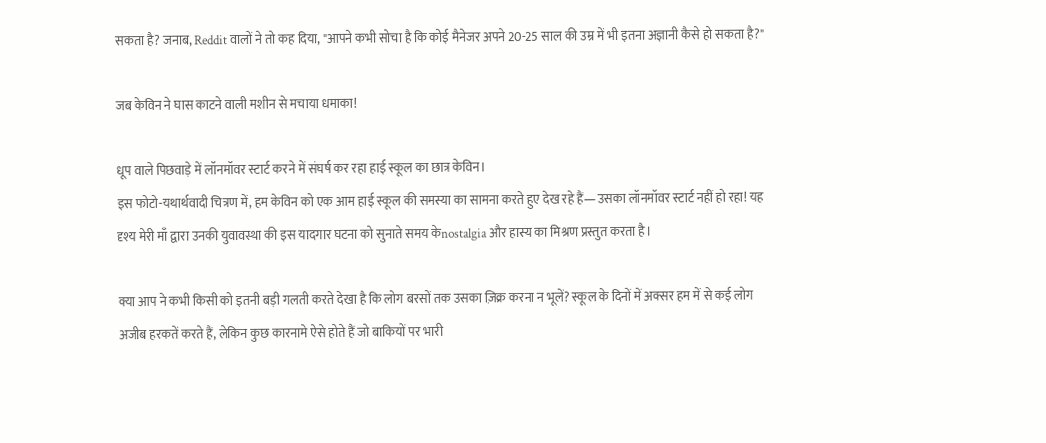सकता है? जनाब, Reddit वालों ने तो कह दिया, "आपने कभी सोचा है कि कोई मैनेजर अपने 20-25 साल की उम्र में भी इतना अज्ञानी कैसे हो सकता है?"

जब केविन ने घास काटने वाली मशीन से मचाया धमाका!

धूप वाले पिछवाड़े में लॉनमॉवर स्टार्ट करने में संघर्ष कर रहा हाई स्कूल का छात्र केविन।
इस फोटो-यथार्थवादी चित्रण में, हम केविन को एक आम हाई स्कूल की समस्या का सामना करते हुए देख रहे हैं—उसका लॉनमॉवर स्टार्ट नहीं हो रहा! यह दृश्य मेरी माँ द्वारा उनकी युवावस्था की इस यादगार घटना को सुनाते समय केnostalgia और हास्य का मिश्रण प्रस्तुत करता है।

क्या आप ने कभी किसी को इतनी बड़ी गलती करते देखा है कि लोग बरसों तक उसका ज़िक्र करना न भूलें? स्कूल के दिनों में अक्सर हम में से कई लोग अजीब हरकतें करते हैं, लेकिन कुछ कारनामे ऐसे होते हैं जो बाकियों पर भारी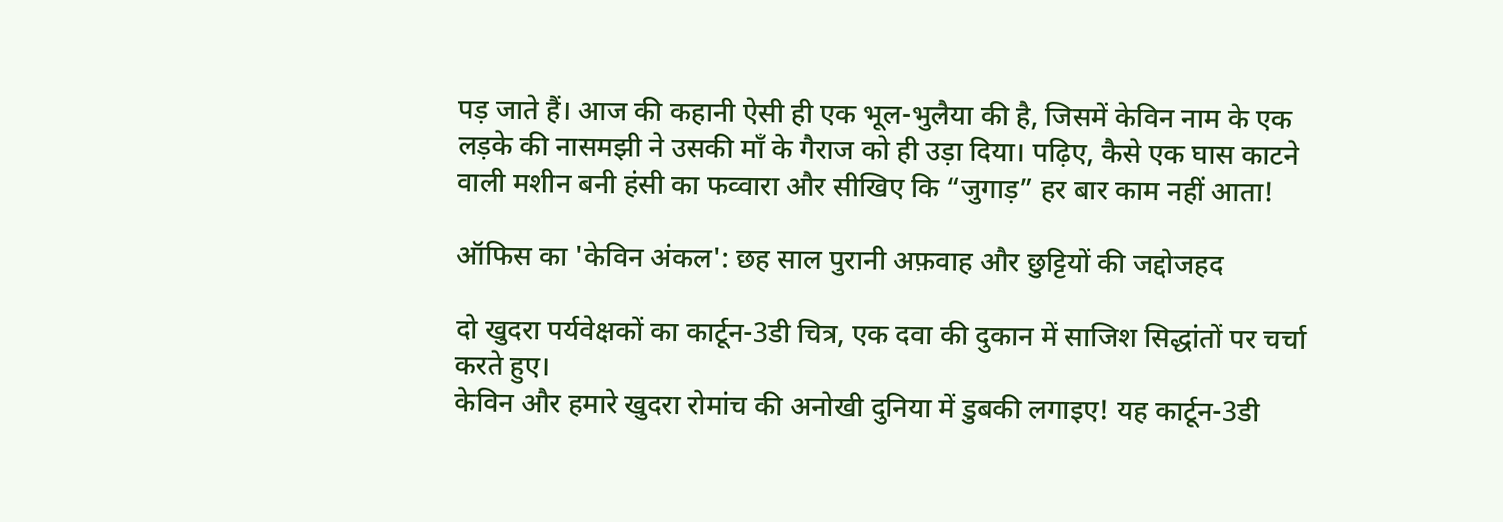पड़ जाते हैं। आज की कहानी ऐसी ही एक भूल-भुलैया की है, जिसमें केविन नाम के एक लड़के की नासमझी ने उसकी माँ के गैराज को ही उड़ा दिया। पढ़िए, कैसे एक घास काटने वाली मशीन बनी हंसी का फव्वारा और सीखिए कि “जुगाड़” हर बार काम नहीं आता!

ऑफिस का 'केविन अंकल': छह साल पुरानी अफ़वाह और छुट्टियों की जद्दोजहद

दो खुदरा पर्यवेक्षकों का कार्टून-3डी चित्र, एक दवा की दुकान में साजिश सिद्धांतों पर चर्चा करते हुए।
केविन और हमारे खुदरा रोमांच की अनोखी दुनिया में डुबकी लगाइए! यह कार्टून-3डी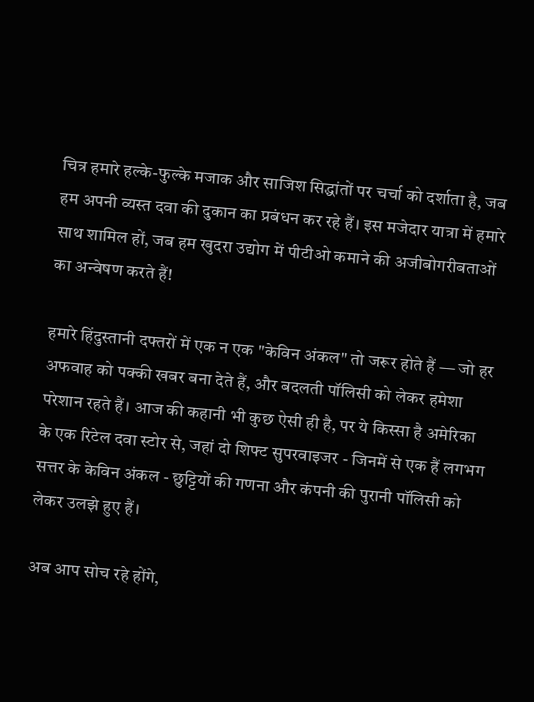चित्र हमारे हल्के-फुल्के मजाक और साजिश सिद्धांतों पर चर्चा को दर्शाता है, जब हम अपनी व्यस्त दवा की दुकान का प्रबंधन कर रहे हैं। इस मजेदार यात्रा में हमारे साथ शामिल हों, जब हम खुदरा उद्योग में पीटीओ कमाने की अजीबोगरीबताओं का अन्वेषण करते हैं!

हमारे हिंदुस्तानी दफ्तरों में एक न एक "केविन अंकल" तो जरूर होते हैं — जो हर अफवाह को पक्की खबर बना देते हैं, और बदलती पॉलिसी को लेकर हमेशा परेशान रहते हैं। आज की कहानी भी कुछ ऐसी ही है, पर ये किस्सा है अमेरिका के एक रिटेल दवा स्टोर से, जहां दो शिफ्ट सुपरवाइजर - जिनमें से एक हैं लगभग सत्तर के केविन अंकल - छुट्टियों की गणना और कंपनी की पुरानी पॉलिसी को लेकर उलझे हुए हैं।

अब आप सोच रहे होंगे,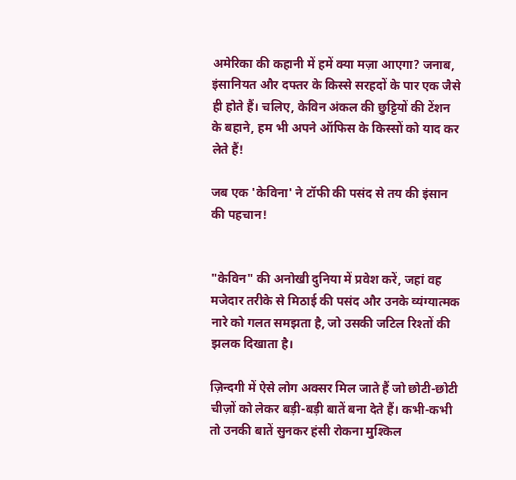अमेरिका की कहानी में हमें क्या मज़ा आएगा? जनाब, इंसानियत और दफ्तर के किस्से सरहदों के पार एक जैसे ही होते हैं। चलिए, केविन अंकल की छुट्टियों की टेंशन के बहाने, हम भी अपने ऑफिस के किस्सों को याद कर लेते हैं!

जब एक 'केविना' ने टॉफी की पसंद से तय की इंसान की पहचान!


"केविन" की अनोखी दुनिया में प्रवेश करें, जहां वह मजेदार तरीके से मिठाई की पसंद और उनके व्यंग्यात्मक नारे को गलत समझता है, जो उसकी जटिल रिश्तों की झलक दिखाता है।

ज़िन्दगी में ऐसे लोग अक्सर मिल जाते हैं जो छोटी-छोटी चीज़ों को लेकर बड़ी-बड़ी बातें बना देते हैं। कभी-कभी तो उनकी बातें सुनकर हंसी रोकना मुश्किल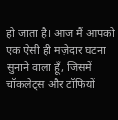हो जाता है। आज मैं आपको एक ऐसी ही मज़ेदार घटना सुनाने वाला हूँ, जिसमें चॉकलेट्स और टॉफियों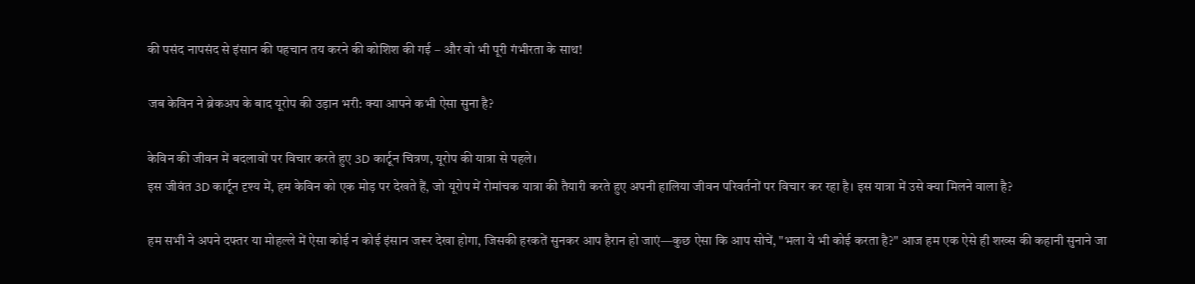की पसंद नापसंद से इंसान की पहचान तय करने की कोशिश की गई – और वो भी पूरी गंभीरता के साथ!

जब केविन ने ब्रेकअप के बाद यूरोप की उड़ान भरी: क्या आपने कभी ऐसा सुना है?

केविन की जीवन में बदलावों पर विचार करते हुए 3D कार्टून चित्रण, यूरोप की यात्रा से पहले।
इस जीवंत 3D कार्टून दृश्य में, हम केविन को एक मोड़ पर देखते हैं, जो यूरोप में रोमांचक यात्रा की तैयारी करते हुए अपनी हालिया जीवन परिवर्तनों पर विचार कर रहा है। इस यात्रा में उसे क्या मिलने वाला है?

हम सभी ने अपने दफ्तर या मोहल्ले में ऐसा कोई न कोई इंसान जरूर देखा होगा, जिसकी हरकतें सुनकर आप हैरान हो जाएं—कुछ ऐसा कि आप सोचें, "भला ये भी कोई करता है?" आज हम एक ऐसे ही शख्स की कहानी सुनाने जा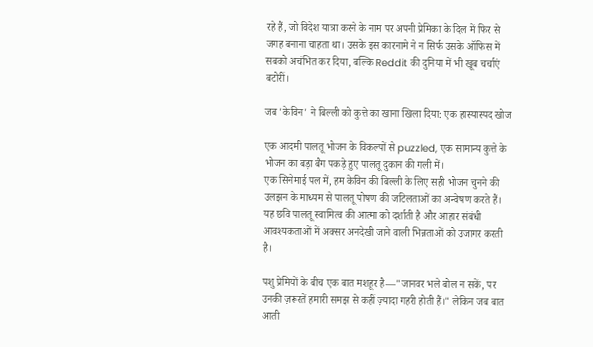रहे हैं, जो विदेश यात्रा करने के नाम पर अपनी प्रेमिका के दिल में फिर से जगह बनाना चाहता था। उसके इस कारनामे ने न सिर्फ उसके ऑफिस में सबको अचंभित कर दिया, बल्कि Reddit की दुनिया में भी खूब चर्चाएं बटोरीं।

जब 'केविन' ने बिल्ली को कुत्ते का खाना खिला दिया: एक हास्यास्पद खोज

एक आदमी पालतू भोजन के विकल्पों से puzzled, एक सामान्य कुत्ते के भोजन का बड़ा बैग पकड़े हुए पालतू दुकान की गली में।
एक सिनेमाई पल में, हम केविन की बिल्ली के लिए सही भोजन चुनने की उलझन के माध्यम से पालतू पोषण की जटिलताओं का अन्वेषण करते हैं। यह छवि पालतू स्वामित्व की आत्मा को दर्शाती है और आहार संबंधी आवश्यकताओं में अक्सर अनदेखी जाने वाली भिन्नताओं को उजागर करती है।

पशु प्रेमियों के बीच एक बात मशहूर है—"जानवर भले बोल न सकें, पर उनकी ज़रूरतें हमारी समझ से कहीं ज़्यादा गहरी होती हैं।" लेकिन जब बात आती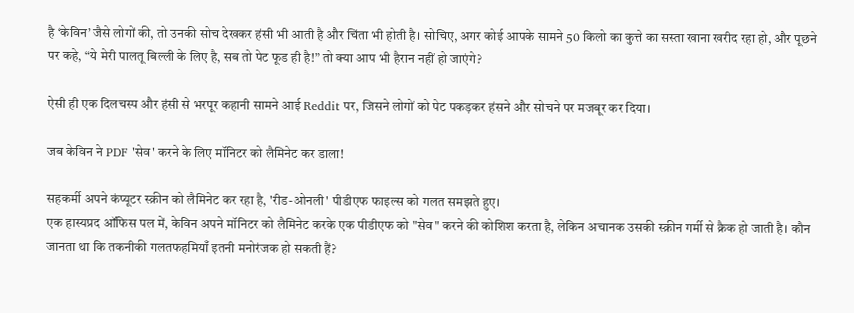है ‘केविन’ जैसे लोगों की, तो उनकी सोच देखकर हंसी भी आती है और चिंता भी होती है। सोचिए, अगर कोई आपके सामने 50 किलो का कुत्ते का सस्ता खाना खरीद रहा हो, और पूछने पर कहे, “ये मेरी पालतू बिल्ली के लिए है, सब तो पेट फूड ही है!” तो क्या आप भी हैरान नहीं हो जाएंगे?

ऐसी ही एक दिलचस्प और हंसी से भरपूर कहानी सामने आई Reddit पर, जिसने लोगों को पेट पकड़कर हंसने और सोचने पर मजबूर कर दिया।

जब केविन ने PDF 'सेव' करने के लिए मॉनिटर को लैमिनेट कर डाला!

सहकर्मी अपने कंप्यूटर स्क्रीन को लैमिनेट कर रहा है, 'रीड-ओनली' पीडीएफ फाइल्स को गलत समझते हुए।
एक हास्यप्रद ऑफिस पल में, केविन अपने मॉनिटर को लैमिनेट करके एक पीडीएफ को "सेव" करने की कोशिश करता है, लेकिन अचानक उसकी स्क्रीन गर्मी से क्रैक हो जाती है। कौन जानता था कि तकनीकी गलतफहमियाँ इतनी मनोरंजक हो सकती हैं?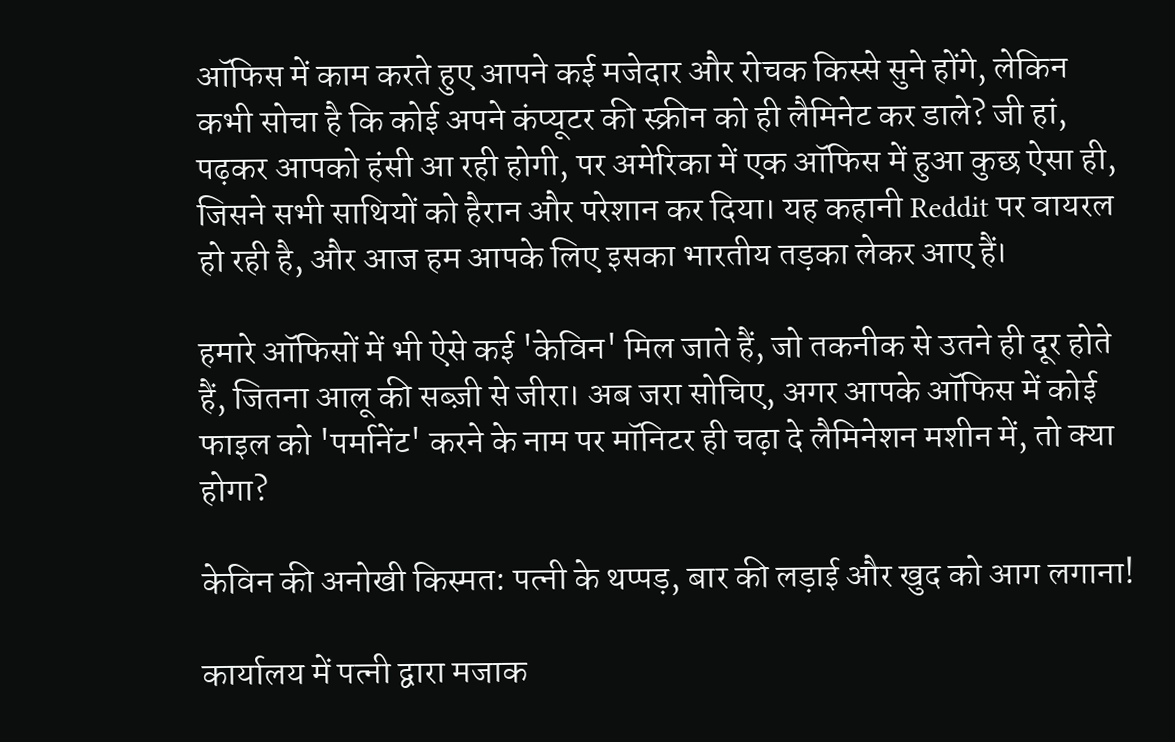ऑफिस में काम करते हुए आपने कई मजेदार और रोचक किस्से सुने होंगे, लेकिन कभी सोचा है कि कोई अपने कंप्यूटर की स्क्रीन को ही लैमिनेट कर डाले? जी हां, पढ़कर आपको हंसी आ रही होगी, पर अमेरिका में एक ऑफिस में हुआ कुछ ऐसा ही, जिसने सभी साथियों को हैरान और परेशान कर दिया। यह कहानी Reddit पर वायरल हो रही है, और आज हम आपके लिए इसका भारतीय तड़का लेकर आए हैं।

हमारे ऑफिसों में भी ऐसे कई 'केविन' मिल जाते हैं, जो तकनीक से उतने ही दूर होते हैं, जितना आलू की सब्ज़ी से जीरा। अब जरा सोचिए, अगर आपके ऑफिस में कोई फाइल को 'पर्मानेंट' करने के नाम पर मॉनिटर ही चढ़ा दे लैमिनेशन मशीन में, तो क्या होगा?

केविन की अनोखी किस्मत: पत्नी के थप्पड़, बार की लड़ाई और खुद को आग लगाना!

कार्यालय में पत्नी द्वारा मजाक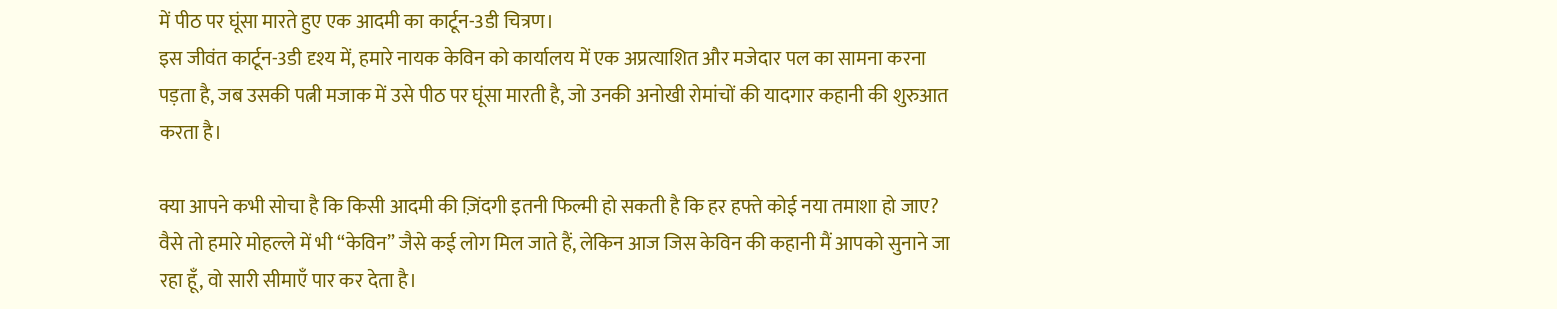में पीठ पर घूंसा मारते हुए एक आदमी का कार्टून-3डी चित्रण।
इस जीवंत कार्टून-3डी दृश्य में, हमारे नायक केविन को कार्यालय में एक अप्रत्याशित और मजेदार पल का सामना करना पड़ता है, जब उसकी पत्नी मजाक में उसे पीठ पर घूंसा मारती है, जो उनकी अनोखी रोमांचों की यादगार कहानी की शुरुआत करता है।

क्या आपने कभी सोचा है कि किसी आदमी की ज़िंदगी इतनी फिल्मी हो सकती है कि हर हफ्ते कोई नया तमाशा हो जाए? वैसे तो हमारे मोहल्ले में भी “केविन” जैसे कई लोग मिल जाते हैं, लेकिन आज जिस केविन की कहानी मैं आपको सुनाने जा रहा हूँ, वो सारी सीमाएँ पार कर देता है।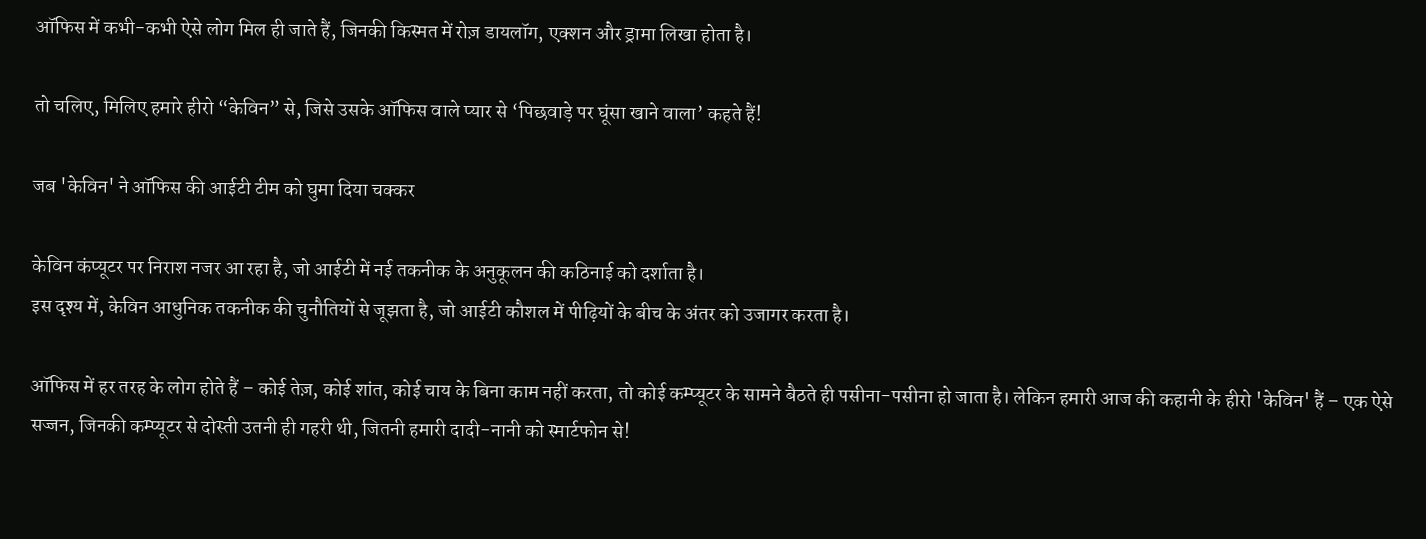ऑफिस में कभी-कभी ऐसे लोग मिल ही जाते हैं, जिनकी किस्मत में रोज़ डायलॉग, एक्शन और ड्रामा लिखा होता है।

तो चलिए, मिलिए हमारे हीरो “केविन” से, जिसे उसके ऑफिस वाले प्यार से ‘पिछवाड़े पर घूंसा खाने वाला’ कहते हैं!

जब 'केविन' ने ऑफिस की आईटी टीम को घुमा दिया चक्कर

केविन कंप्यूटर पर निराश नजर आ रहा है, जो आईटी में नई तकनीक के अनुकूलन की कठिनाई को दर्शाता है।
इस दृश्य में, केविन आधुनिक तकनीक की चुनौतियों से जूझता है, जो आईटी कौशल में पीढ़ियों के बीच के अंतर को उजागर करता है।

ऑफिस में हर तरह के लोग होते हैं – कोई तेज़, कोई शांत, कोई चाय के बिना काम नहीं करता, तो कोई कम्प्यूटर के सामने बैठते ही पसीना-पसीना हो जाता है। लेकिन हमारी आज की कहानी के हीरो 'केविन' हैं – एक ऐसे सज्जन, जिनकी कम्प्यूटर से दोस्ती उतनी ही गहरी थी, जितनी हमारी दादी-नानी को स्मार्टफोन से!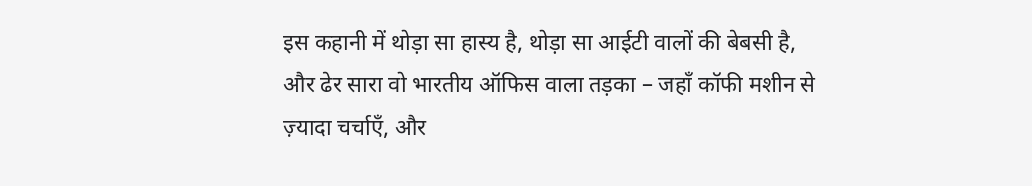इस कहानी में थोड़ा सा हास्य है, थोड़ा सा आईटी वालों की बेबसी है, और ढेर सारा वो भारतीय ऑफिस वाला तड़का – जहाँ कॉफी मशीन से ज़्यादा चर्चाएँ, और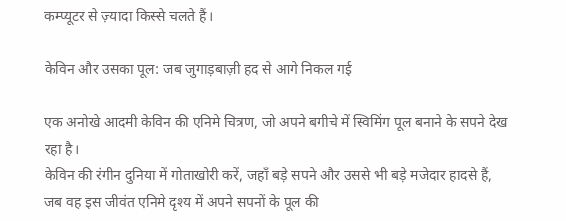कम्प्यूटर से ज़्यादा किस्से चलते हैं।

केविन और उसका पूल: जब जुगाड़बाज़ी हद से आगे निकल गई

एक अनोखे आदमी केविन की एनिमे चित्रण, जो अपने बगीचे में स्विमिंग पूल बनाने के सपने देख रहा है।
केविन की रंगीन दुनिया में गोताखोरी करें, जहाँ बड़े सपने और उससे भी बड़े मजेदार हादसे हैं, जब वह इस जीवंत एनिमे दृश्य में अपने सपनों के पूल की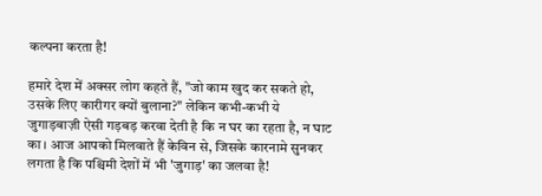कल्पना करता है!

हमारे देश में अक्सर लोग कहते हैं, "जो काम खुद कर सकते हो, उसके लिए कारीगर क्यों बुलाना?" लेकिन कभी-कभी ये जुगाड़बाज़ी ऐसी गड़बड़ करवा देती है कि न घर का रहता है, न घाट का। आज आपको मिलवाते हैं केविन से, जिसके कारनामे सुनकर लगता है कि पश्चिमी देशों में भी 'जुगाड़' का जलवा है!